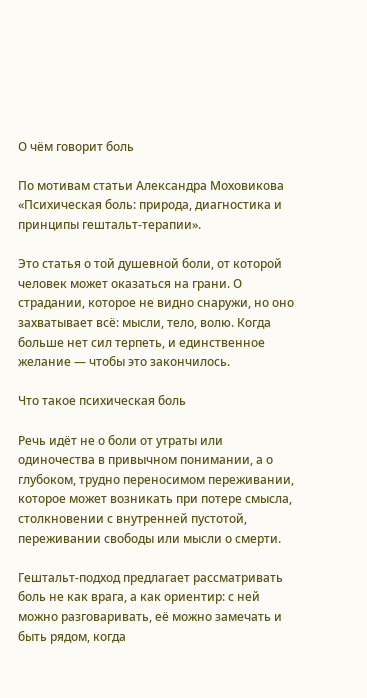О чём говорит боль

По мотивам статьи Александра Моховикова «Психическая боль: природа, диагностика и принципы гештальт-терапии».

Это статья о той душевной боли, от которой человек может оказаться на грани. О страдании, которое не видно снаружи, но оно захватывает всё: мысли, тело, волю. Когда больше нет сил терпеть, и единственное желание — чтобы это закончилось.

Что такое психическая боль

Речь идёт не о боли от утраты или одиночества в привычном понимании, а о глубоком, трудно переносимом переживании, которое может возникать при потере смысла, столкновении с внутренней пустотой, переживании свободы или мысли о смерти.

Гештальт-подход предлагает рассматривать боль не как врага, а как ориентир: с ней можно разговаривать, её можно замечать и быть рядом, когда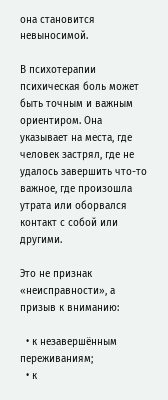она становится невыносимой.

В психотерапии психическая боль может быть точным и важным ориентиром. Она указывает на места, где человек застрял, где не удалось завершить что-то важное, где произошла утрата или оборвался контакт с собой или другими.

Это не признак «неисправности», а призыв к вниманию:

  • к незавершённым переживаниям;
  • к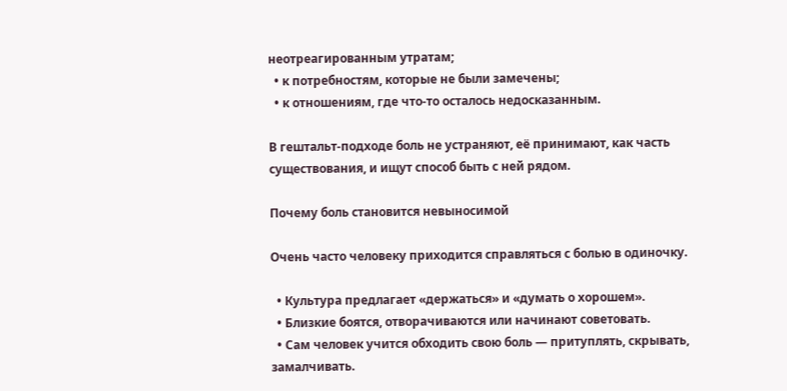неотреагированным утратам;
  • к потребностям, которые не были замечены;
  • к отношениям, где что-то осталось недосказанным.

В гештальт-подходе боль не устраняют, её принимают, как часть существования, и ищут способ быть с ней рядом.

Почему боль становится невыносимой

Очень часто человеку приходится справляться с болью в одиночку.

  • Культура предлагает «держаться» и «думать о хорошем».
  • Близкие боятся, отворачиваются или начинают советовать.
  • Сам человек учится обходить свою боль — притуплять, скрывать, замалчивать.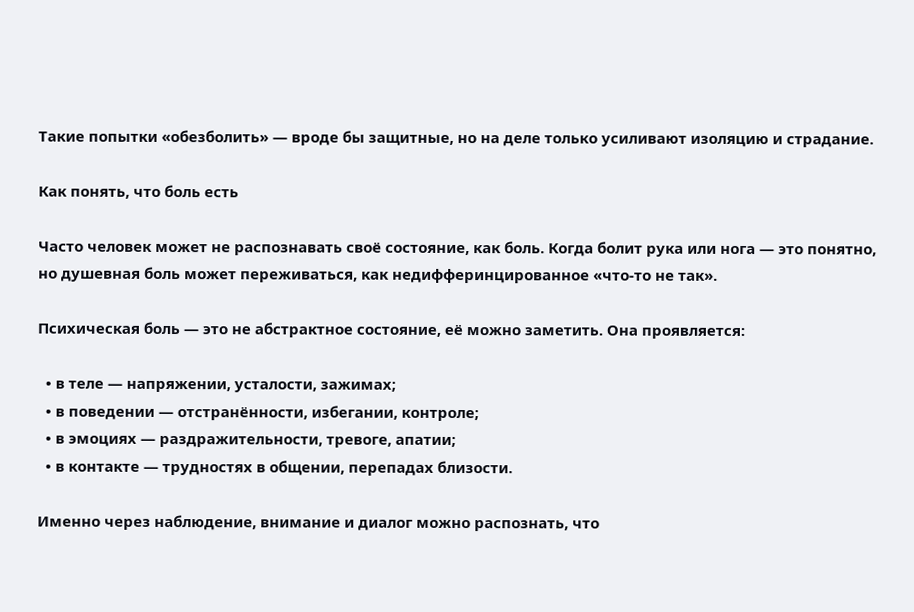Такие попытки «обезболить» — вроде бы защитные, но на деле только усиливают изоляцию и страдание.

Как понять, что боль есть

Часто человек может не распознавать своё состояние, как боль. Когда болит рука или нога — это понятно, но душевная боль может переживаться, как недифферинцированное «что-то не так».

Психическая боль — это не абстрактное состояние, её можно заметить. Она проявляется:

  • в теле — напряжении, усталости, зажимах;
  • в поведении — отстранённости, избегании, контроле;
  • в эмоциях — раздражительности, тревоге, апатии;
  • в контакте — трудностях в общении, перепадах близости.

Именно через наблюдение, внимание и диалог можно распознать, что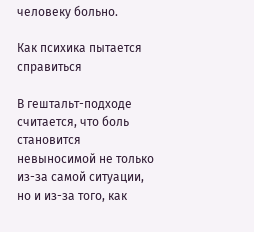человеку больно.

Как психика пытается справиться

В гештальт-подходе считается, что боль становится невыносимой не только из-за самой ситуации, но и из-за того, как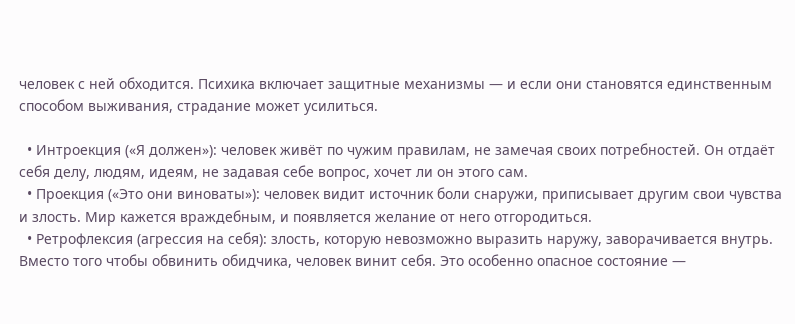человек с ней обходится. Психика включает защитные механизмы — и если они становятся единственным способом выживания, страдание может усилиться.

  • Интроекция («Я должен»): человек живёт по чужим правилам, не замечая своих потребностей. Он отдаёт себя делу, людям, идеям, не задавая себе вопрос, хочет ли он этого сам.
  • Проекция («Это они виноваты»): человек видит источник боли снаружи, приписывает другим свои чувства и злость. Мир кажется враждебным, и появляется желание от него отгородиться.
  • Ретрофлексия (агрессия на себя): злость, которую невозможно выразить наружу, заворачивается внутрь. Вместо того чтобы обвинить обидчика, человек винит себя. Это особенно опасное состояние —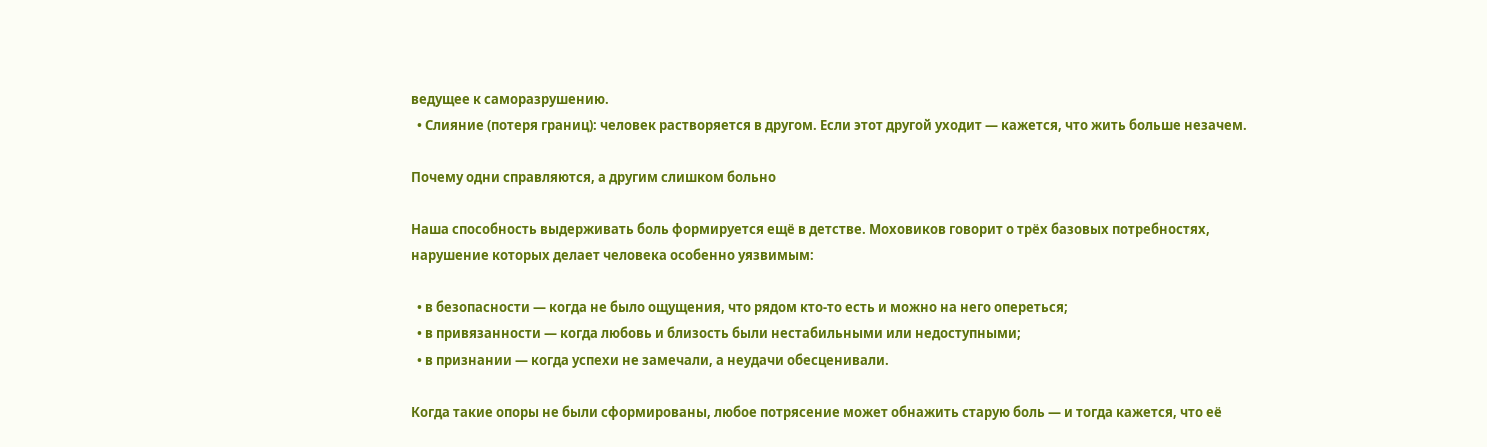ведущее к саморазрушению.
  • Слияние (потеря границ): человек растворяется в другом. Если этот другой уходит — кажется, что жить больше незачем.

Почему одни справляются, а другим слишком больно

Наша способность выдерживать боль формируется ещё в детстве. Моховиков говорит о трёх базовых потребностях, нарушение которых делает человека особенно уязвимым:

  • в безопасности — когда не было ощущения, что рядом кто-то есть и можно на него опереться;
  • в привязанности — когда любовь и близость были нестабильными или недоступными;
  • в признании — когда успехи не замечали, а неудачи обесценивали.

Когда такие опоры не были сформированы, любое потрясение может обнажить старую боль — и тогда кажется, что её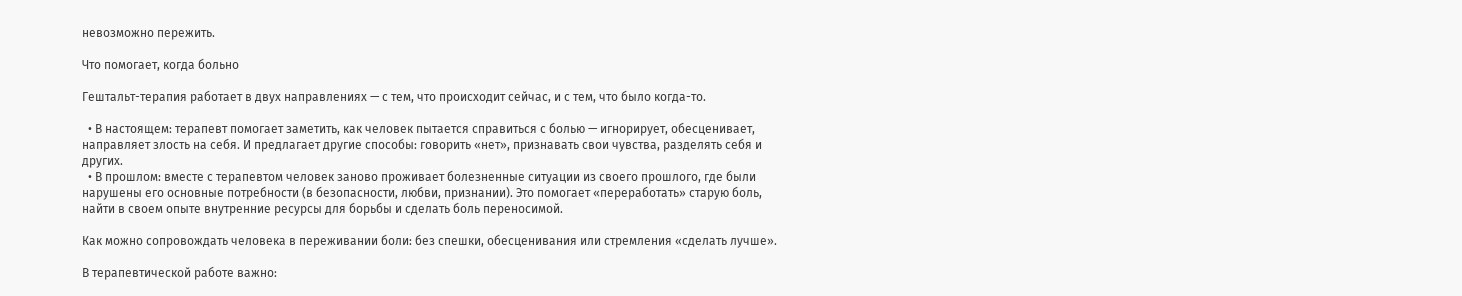невозможно пережить.

Что помогает, когда больно

Гештальт-терапия работает в двух направлениях — с тем, что происходит сейчас, и с тем, что было когда-то.

  • В настоящем: терапевт помогает заметить, как человек пытается справиться с болью — игнорирует, обесценивает, направляет злость на себя. И предлагает другие способы: говорить «нет», признавать свои чувства, разделять себя и других.
  • В прошлом: вместе с терапевтом человек заново проживает болезненные ситуации из своего прошлого, где были нарушены его основные потребности (в безопасности, любви, признании). Это помогает «переработать» старую боль, найти в своем опыте внутренние ресурсы для борьбы и сделать боль переносимой.

Как можно сопровождать человека в переживании боли: без спешки, обесценивания или стремления «сделать лучше».

В терапевтической работе важно: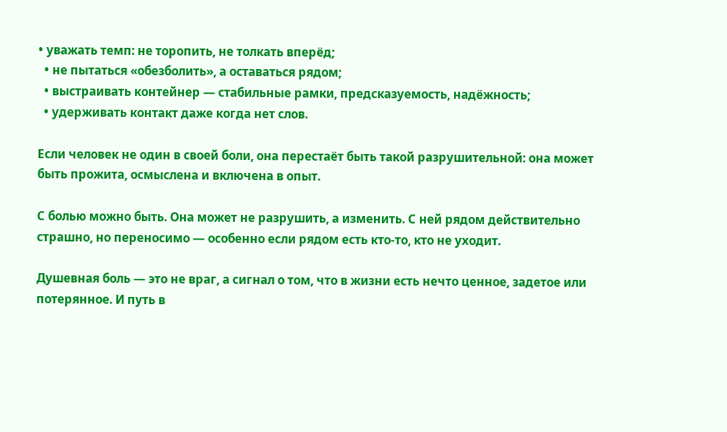• уважать темп: не торопить, не толкать вперёд;
  • не пытаться «обезболить», а оставаться рядом;
  • выстраивать контейнер — стабильные рамки, предсказуемость, надёжность;
  • удерживать контакт даже когда нет слов.

Если человек не один в своей боли, она перестаёт быть такой разрушительной: она может быть прожита, осмыслена и включена в опыт.

С болью можно быть. Она может не разрушить, а изменить. С ней рядом действительно страшно, но переносимо — особенно если рядом есть кто-то, кто не уходит.

Душевная боль — это не враг, а сигнал о том, что в жизни есть нечто ценное, задетое или потерянное. И путь в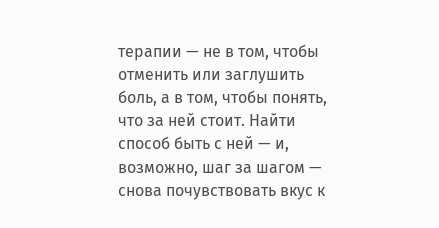терапии — не в том, чтобы отменить или заглушить боль, а в том, чтобы понять, что за ней стоит. Найти способ быть с ней — и, возможно, шаг за шагом — снова почувствовать вкус к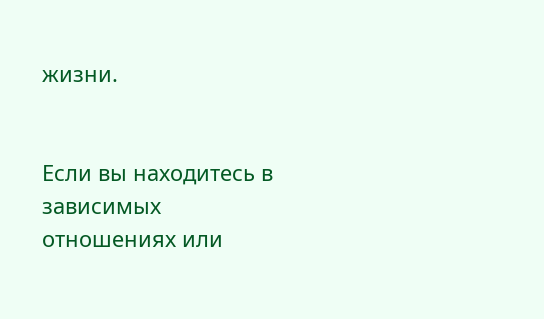жизни.


Если вы находитесь в зависимых отношениях или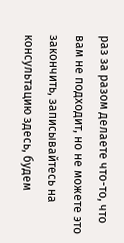раз за разом делаете что-то, что вам не подходит, но не можете это закончить, записывайтесь на консультацию здесь, будем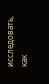исследовать, как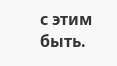с этим быть.